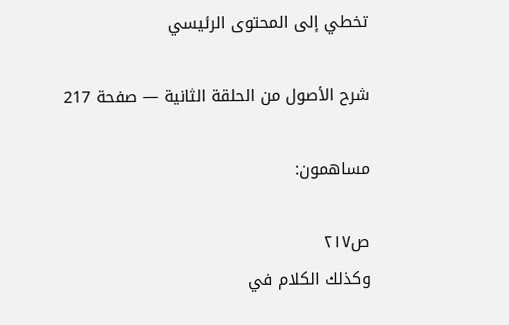تخطي إلى المحتوى الرئيسي

شرح الأصول من الحلقة الثانية — صفحة 217

مساهمون:

ص٢١٧
وكذلك الكلام في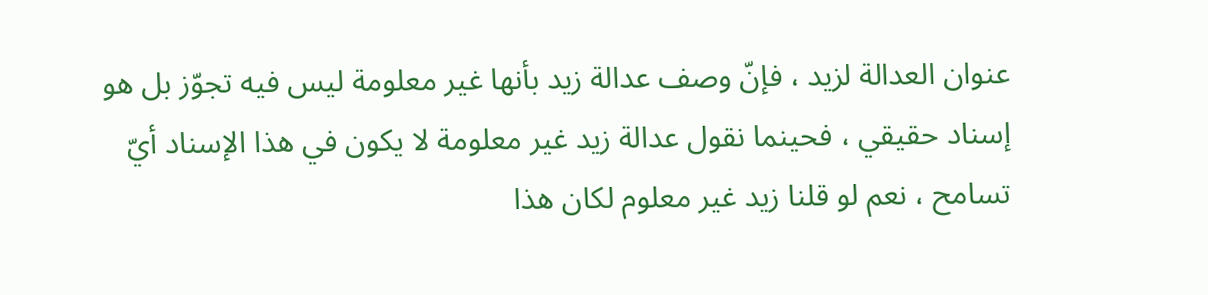عنوان العدالة لزيد ، فإنّ وصف عدالة زيد بأنها غير معلومة ليس فيه تجوّز بل هو إسناد حقيقي ، فحينما نقول عدالة زيد غير معلومة لا يكون في هذا الإسناد أيّ تسامح ، نعم لو قلنا زيد غير معلوم لكان هذا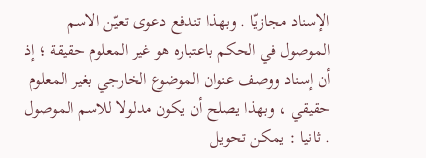الإسناد مجازيّا . وبهذا تندفع دعوى تعيّن الاسم الموصول في الحكم باعتباره هو غير المعلوم حقيقة ؛ إذ أن إسناد ووصف عنوان الموضوع الخارجي بغير المعلوم حقيقي ، وبهذا يصلح أن يكون مدلولا للاسم الموصول . ثانيا : يمكن تحويل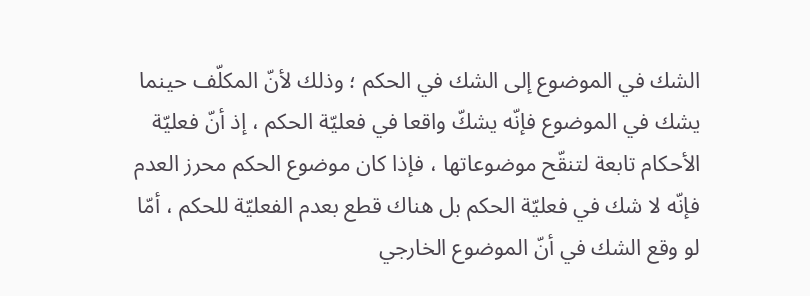الشك في الموضوع إلى الشك في الحكم ؛ وذلك لأنّ المكلّف حينما يشك في الموضوع فإنّه يشكّ واقعا في فعليّة الحكم ، إذ أنّ فعليّة الأحكام تابعة لتنقّح موضوعاتها ، فإذا كان موضوع الحكم محرز العدم فإنّه لا شك في فعليّة الحكم بل هناك قطع بعدم الفعليّة للحكم ، أمّا لو وقع الشك في أنّ الموضوع الخارجي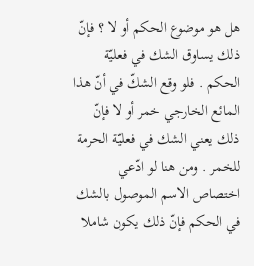هل هو موضوع الحكم أو لا ؟ فإنّ ذلك يساوق الشك في فعليّة الحكم . فلو وقع الشكّ في أنّ هذا المائع الخارجي خمر أو لا فإنّ ذلك يعني الشك في فعليّة الحرمة للخمر . ومن هنا لو ادّعي اختصاص الاسم الموصول بالشك في الحكم فإنّ ذلك يكون شاملا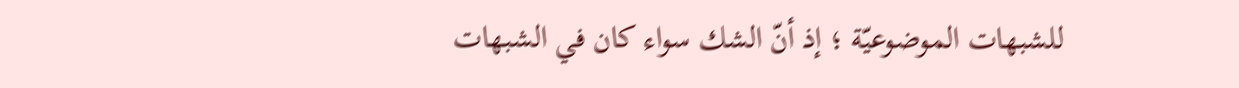للشبهات الموضوعيّة ؛ إذ أنّ الشك سواء كان في الشبهات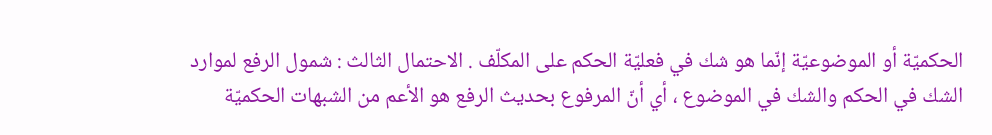الحكميّة أو الموضوعيّة إنّما هو شك في فعليّة الحكم على المكلّف . الاحتمال الثالث : شمول الرفع لموارد الشك في الحكم والشك في الموضوع ، أي أنّ المرفوع بحديث الرفع هو الأعم من الشبهات الحكميّة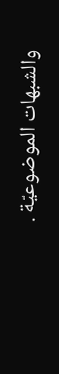والشبهات الموضوعيّة .